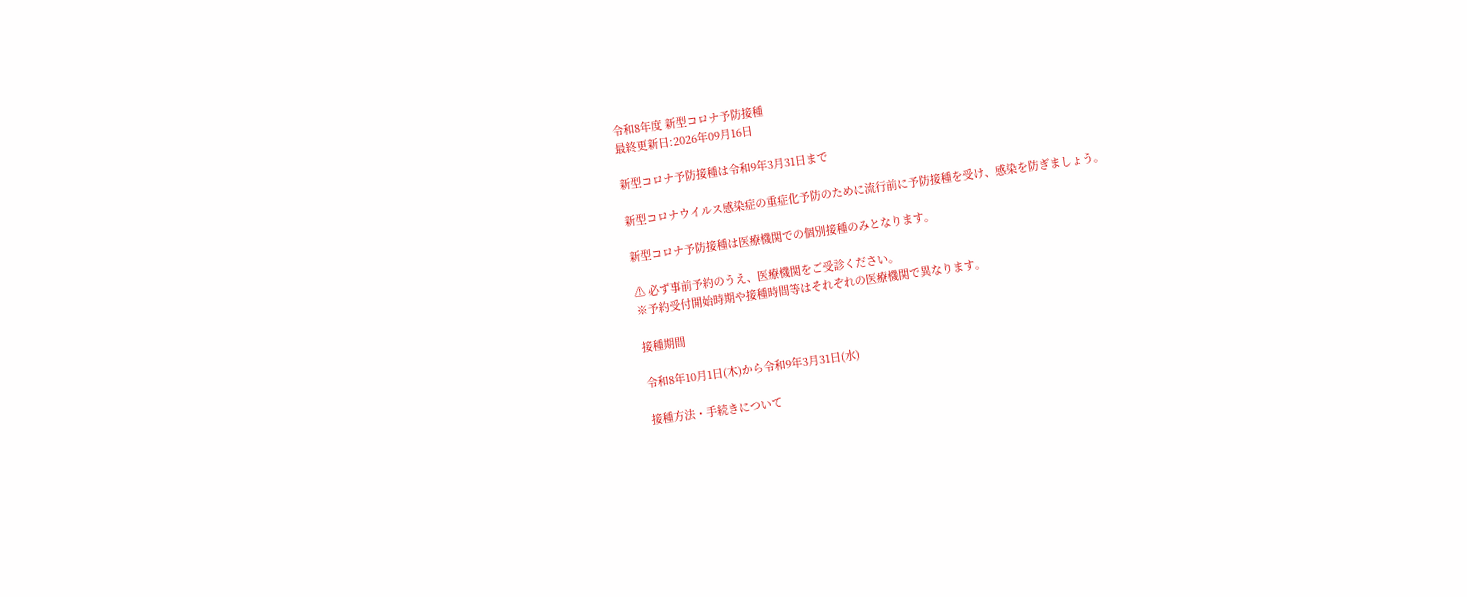令和8年度 新型コロナ予防接種
最終更新日:2026年09月16日

新型コロナ予防接種は令和9年3月31日まで

新型コロナウイルス感染症の重症化予防のために流行前に予防接種を受け、感染を防ぎましょう。

新型コロナ予防接種は医療機関での個別接種のみとなります。

⚠ 必ず事前予約のうえ、医療機関をご受診ください。
※予約受付開始時期や接種時間等はそれぞれの医療機関で異なります。

接種期間

令和8年10月1日(木)から令和9年3月31日(水)

接種方法・手続きについて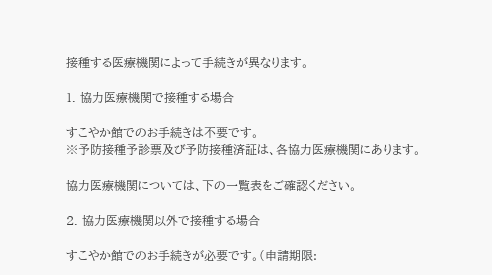接種する医療機関によって手続きが異なります。

1. 協力医療機関で接種する場合

すこやか館でのお手続きは不要です。
※予防接種予診票及び予防接種済証は、各協力医療機関にあります。

協力医療機関については、下の一覧表をご確認ください。

2. 協力医療機関以外で接種する場合

すこやか館でのお手続きが必要です。(申請期限: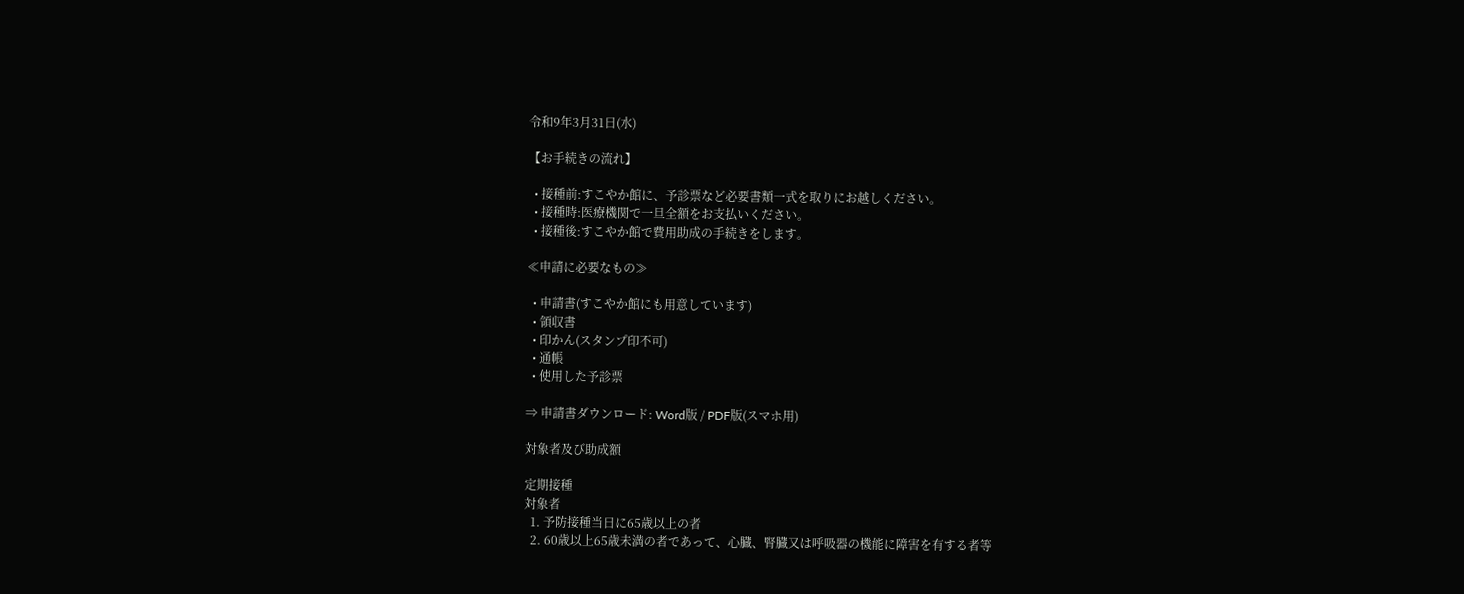令和9年3月31日(水)

【お手続きの流れ】

  • 接種前:すこやか館に、予診票など必要書類一式を取りにお越しください。
  • 接種時:医療機関で一旦全額をお支払いください。
  • 接種後:すこやか館で費用助成の手続きをします。

≪申請に必要なもの≫

  • 申請書(すこやか館にも用意しています)
  • 領収書
  • 印かん(スタンプ印不可)
  • 通帳
  • 使用した予診票

⇒ 申請書ダウンロード: Word版 / PDF版(スマホ用)

対象者及び助成額

定期接種
対象者
  1. 予防接種当日に65歳以上の者
  2. 60歳以上65歳未満の者であって、心臓、腎臓又は呼吸器の機能に障害を有する者等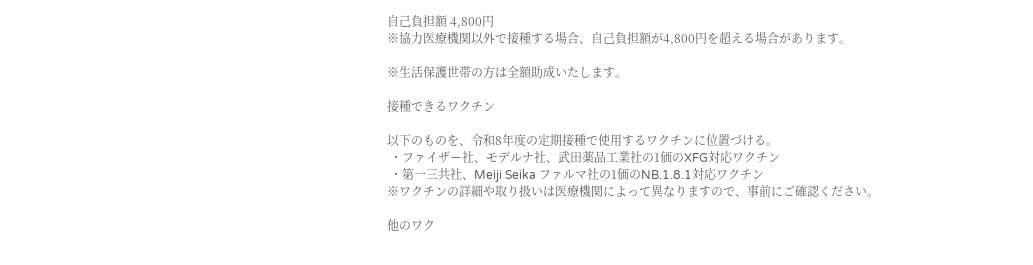自己負担額 4,800円
※協力医療機関以外で接種する場合、自己負担額が4,800円を超える場合があります。

※生活保護世帯の方は全額助成いたします。

接種できるワクチン

以下のものを、令和8年度の定期接種で使用するワクチンに位置づける。
 ・ファイザー社、モデルナ社、武田薬品工業社の1価のXFG対応ワクチン
 ・第一三共社、Meiji Seika ファルマ社の1価のNB.1.8.1対応ワクチン
※ワクチンの詳細や取り扱いは医療機関によって異なりますので、事前にご確認ください。

他のワク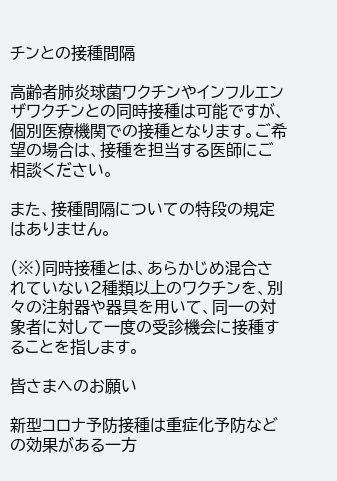チンとの接種間隔

高齢者肺炎球菌ワクチンやインフルエンザワクチンとの同時接種は可能ですが、個別医療機関での接種となります。ご希望の場合は、接種を担当する医師にご相談ください。

また、接種間隔についての特段の規定はありません。

(※)同時接種とは、あらかじめ混合されていない2種類以上のワクチンを、別々の注射器や器具を用いて、同一の対象者に対して一度の受診機会に接種することを指します。

皆さまへのお願い

新型コロナ予防接種は重症化予防などの効果がある一方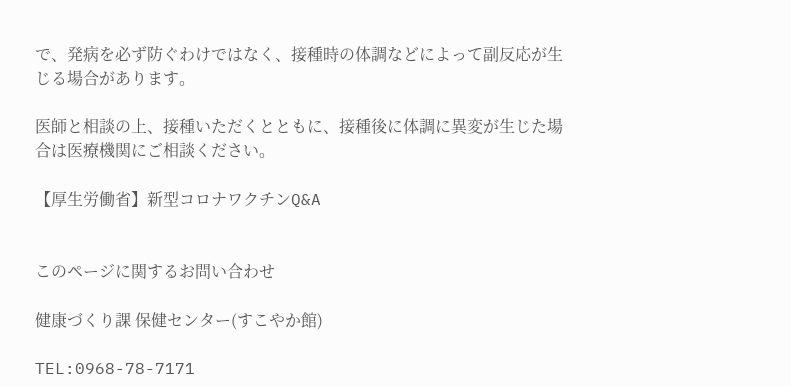で、発病を必ず防ぐわけではなく、接種時の体調などによって副反応が生じる場合があります。

医師と相談の上、接種いただくとともに、接種後に体調に異変が生じた場合は医療機関にご相談ください。

【厚生労働省】新型コロナワクチンQ&A


このページに関するお問い合わせ

健康づくり課 保健センター(すこやか館)

TEL:0968-78-7171